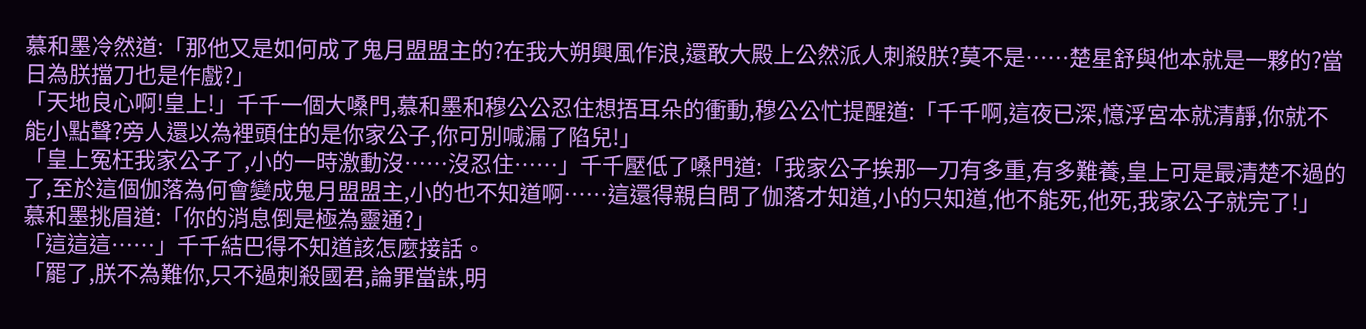慕和墨冷然道:「那他又是如何成了鬼月盟盟主的?在我大朔興風作浪,還敢大殿上公然派人刺殺朕?莫不是……楚星舒與他本就是一夥的?當日為朕擋刀也是作戲?」
「天地良心啊!皇上!」千千一個大嗓門,慕和墨和穆公公忍住想捂耳朵的衝動,穆公公忙提醒道:「千千啊,這夜已深,憶浮宮本就清靜,你就不能小點聲?旁人還以為裡頭住的是你家公子,你可別喊漏了陷兒!」
「皇上冤枉我家公子了,小的一時激動沒……沒忍住……」千千壓低了嗓門道:「我家公子挨那一刀有多重,有多難養,皇上可是最清楚不過的了,至於這個伽落為何會變成鬼月盟盟主,小的也不知道啊……這還得親自問了伽落才知道,小的只知道,他不能死,他死,我家公子就完了!」
慕和墨挑眉道:「你的消息倒是極為靈通?」
「這這這……」千千結巴得不知道該怎麼接話。
「罷了,朕不為難你,只不過刺殺國君,論罪當誅,明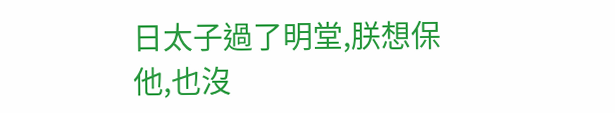日太子過了明堂,朕想保他,也沒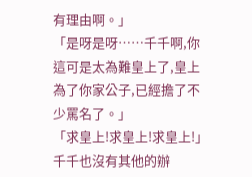有理由啊。」
「是呀是呀……千千啊,你這可是太為難皇上了,皇上為了你家公子,已經擔了不少罵名了。」
「求皇上!求皇上!求皇上!」千千也沒有其他的辦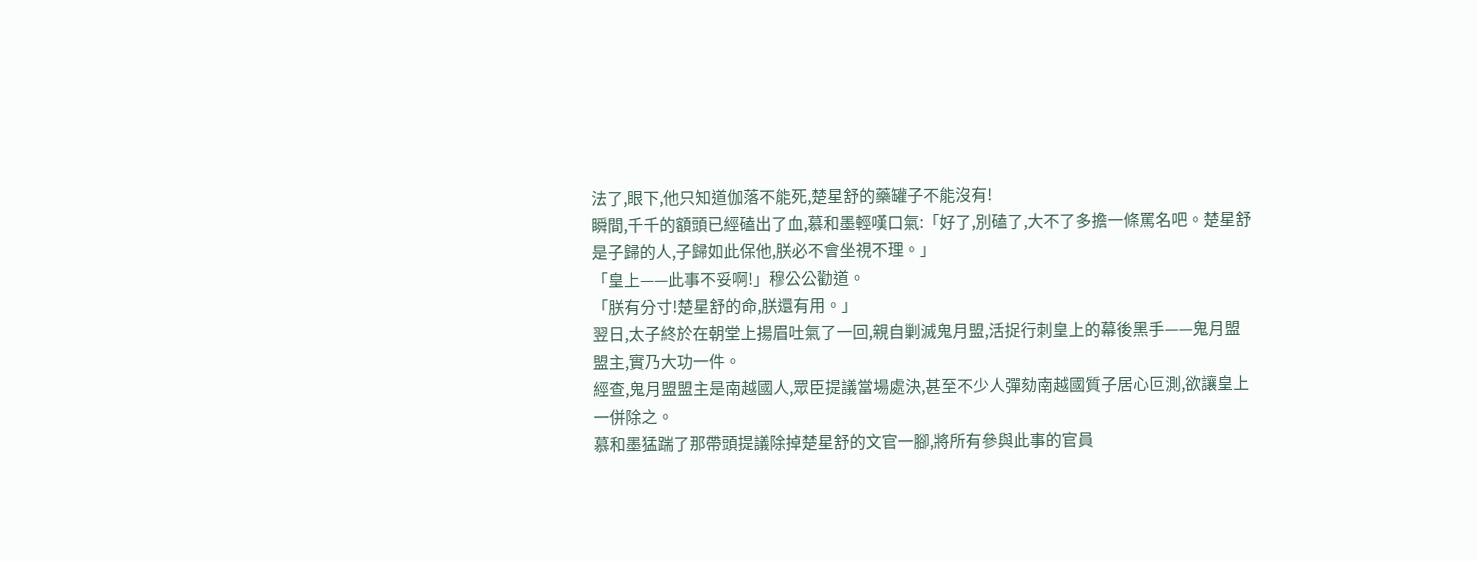法了,眼下,他只知道伽落不能死,楚星舒的藥罐子不能沒有!
瞬間,千千的額頭已經磕出了血,慕和墨輕嘆口氣:「好了,別磕了,大不了多擔一條罵名吧。楚星舒是子歸的人,子歸如此保他,朕必不會坐視不理。」
「皇上——此事不妥啊!」穆公公勸道。
「朕有分寸!楚星舒的命,朕還有用。」
翌日,太子終於在朝堂上揚眉吐氣了一回,親自剿滅鬼月盟,活捉行刺皇上的幕後黑手——鬼月盟盟主,實乃大功一件。
經查,鬼月盟盟主是南越國人,眾臣提議當場處決,甚至不少人彈劾南越國質子居心叵測,欲讓皇上一併除之。
慕和墨猛踹了那帶頭提議除掉楚星舒的文官一腳,將所有參與此事的官員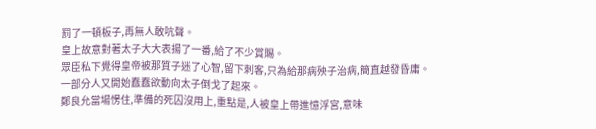罰了一頓板子,再無人敢吭聲。
皇上故意對著太子大大表揚了一番,給了不少賞賜。
眾臣私下覺得皇帝被那質子迷了心智,留下刺客,只為給那病殃子治病,簡直越發昏庸。
一部分人又開始蠢蠢欲動向太子倒戈了起來。
鄭良允當場愣住,準備的死囚沒用上,重點是,人被皇上帶進憶浮宮,意味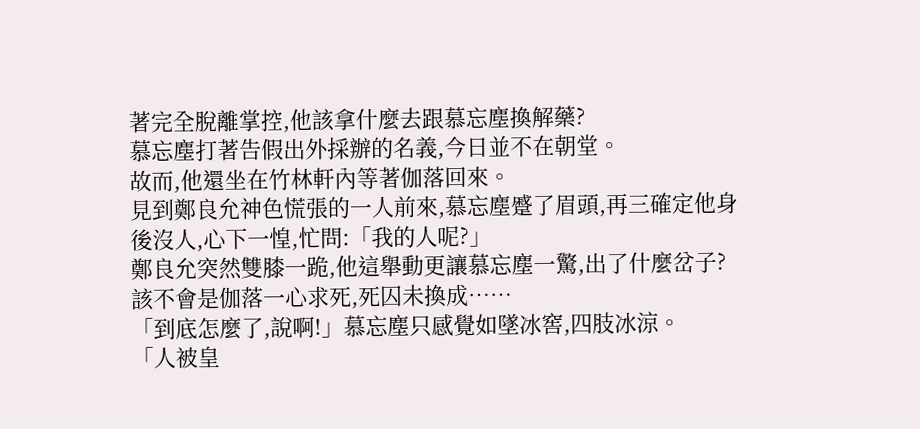著完全脫離掌控,他該拿什麼去跟慕忘塵換解藥?
慕忘塵打著告假出外採辦的名義,今日並不在朝堂。
故而,他還坐在竹林軒內等著伽落回來。
見到鄭良允神色慌張的一人前來,慕忘塵蹙了眉頭,再三確定他身後沒人,心下一惶,忙問:「我的人呢?」
鄭良允突然雙膝一跪,他這舉動更讓慕忘塵一驚,出了什麼岔子?該不會是伽落一心求死,死囚未換成……
「到底怎麼了,說啊!」慕忘塵只感覺如墜冰窖,四肢冰涼。
「人被皇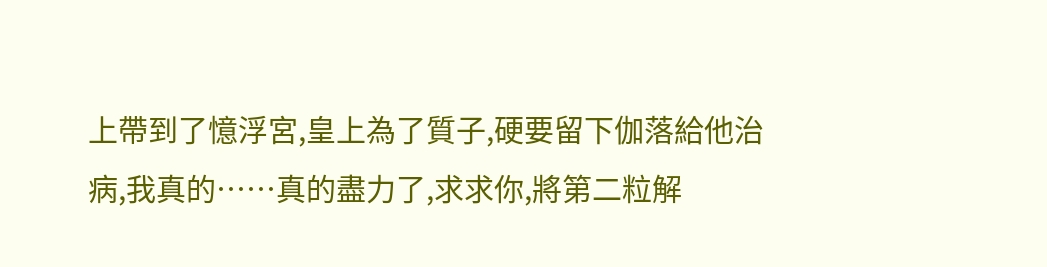上帶到了憶浮宮,皇上為了質子,硬要留下伽落給他治病,我真的……真的盡力了,求求你,將第二粒解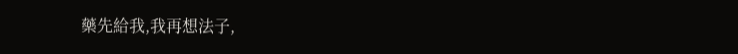藥先給我,我再想法子,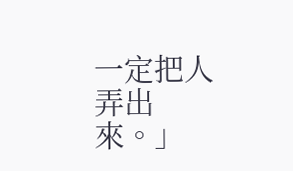一定把人弄出來。」